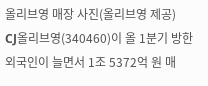올리브영 매장 사진(올리브영 제공)
CJ올리브영(340460)이 올 1분기 방한 외국인이 늘면서 1조 5372억 원 매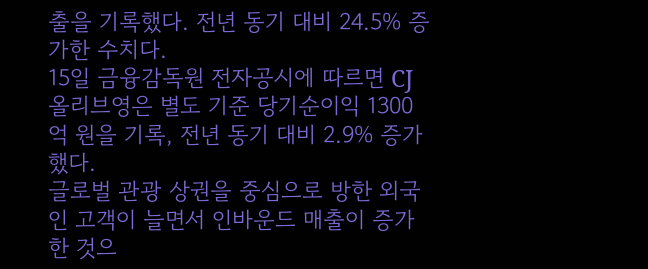출을 기록했다. 전년 동기 대비 24.5% 증가한 수치다.
15일 금융감독원 전자공시에 따르면 CJ올리브영은 별도 기준 당기순이익 1300억 원을 기록, 전년 동기 대비 2.9% 증가했다.
글로벌 관광 상권을 중심으로 방한 외국인 고객이 늘면서 인바운드 매출이 증가한 것으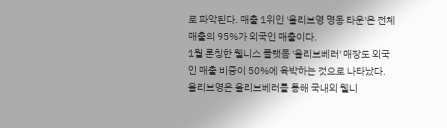로 파악된다. 매출 1위인 '올리브영 명동 타운'은 전체 매출의 95%가 외국인 매출이다.
1월 론칭한 웰니스 플랫폼 '올리브베러' 매장도 외국인 매출 비중이 50%에 육박하는 것으로 나타났다.
올리브영은 올리브베러를 통해 국내외 웰니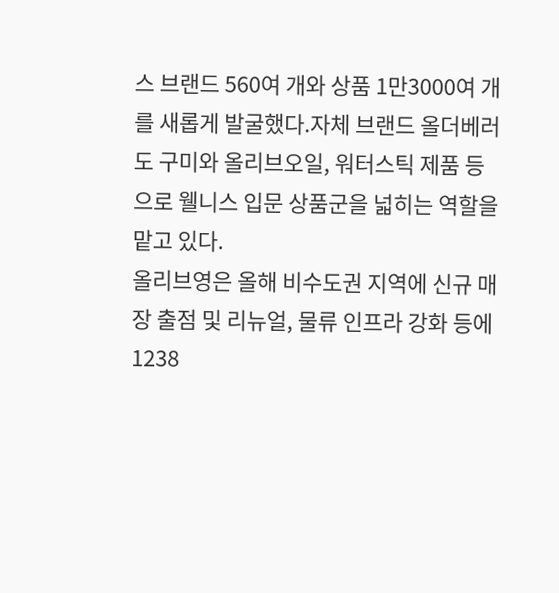스 브랜드 560여 개와 상품 1만3000여 개를 새롭게 발굴했다.자체 브랜드 올더베러도 구미와 올리브오일, 워터스틱 제품 등으로 웰니스 입문 상품군을 넓히는 역할을 맡고 있다.
올리브영은 올해 비수도권 지역에 신규 매장 출점 및 리뉴얼, 물류 인프라 강화 등에 1238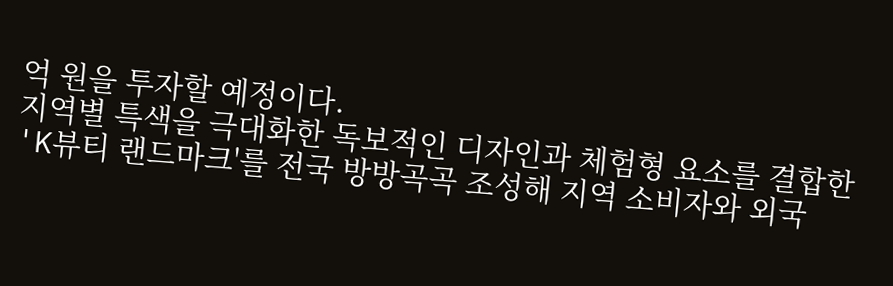억 원을 투자할 예정이다.
지역별 특색을 극대화한 독보적인 디자인과 체험형 요소를 결합한 'K뷰티 랜드마크'를 전국 방방곡곡 조성해 지역 소비자와 외국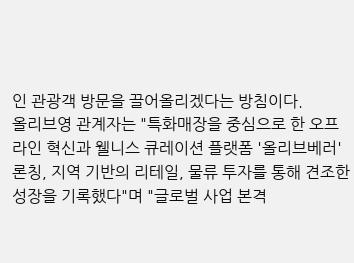인 관광객 방문을 끌어올리겠다는 방침이다.
올리브영 관계자는 "특화매장을 중심으로 한 오프라인 혁신과 웰니스 큐레이션 플랫폼 '올리브베러' 론칭, 지역 기반의 리테일, 물류 투자를 통해 견조한 성장을 기록했다"며 "글로벌 사업 본격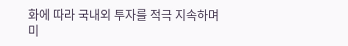화에 따라 국내외 투자를 적극 지속하며 미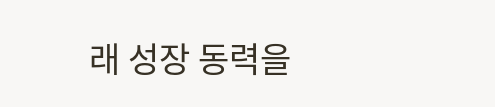래 성장 동력을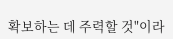확보하는 데 주력할 것"이라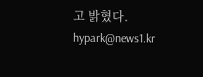고 밝혔다.
hypark@news1.kr